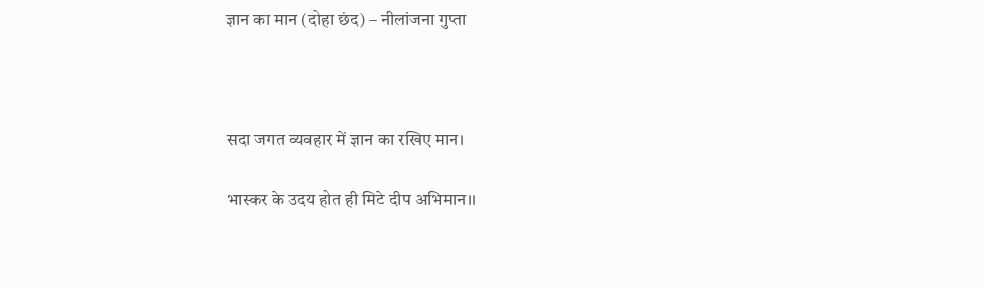ज्ञान का मान (दोहा छंद) – नीलांजना गुप्ता



सदा जगत व्यवहार में ज्ञान का रखिए मान।

भास्कर के उदय होत ही मिटे दीप अभिमान।।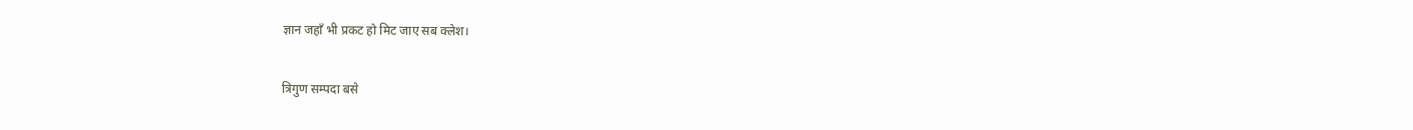ज्ञान जहाँ भी प्रकट हो मिट जाए सब क्लेश।

त्रिगुण सम्पदा बसे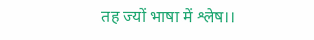तह ज्यों भाषा में श्लेष।।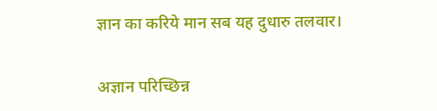ज्ञान का करिये मान सब यह दुधारु तलवार।

अज्ञान परिच्छिन्न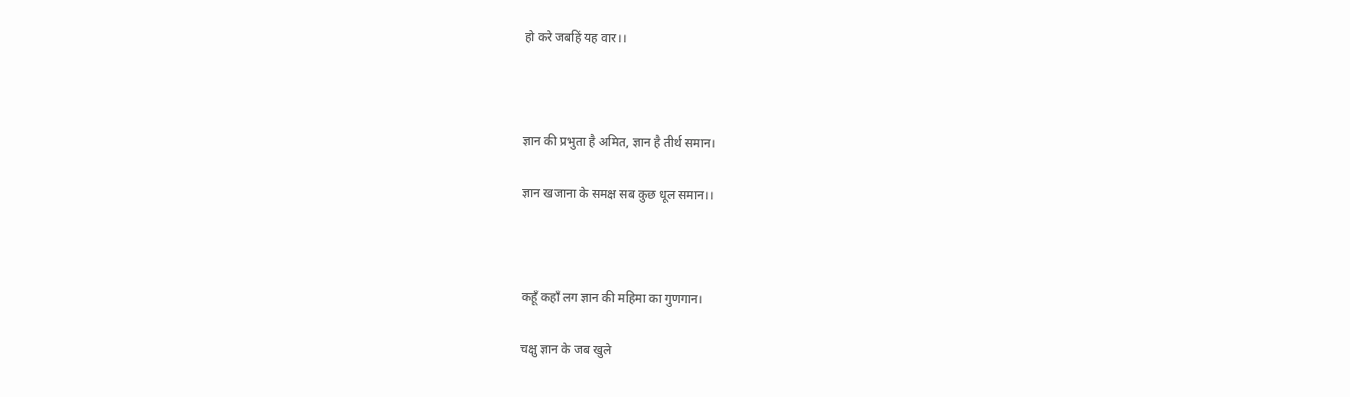हो करे जबहिं यह वार।।



ज्ञान की प्रभुता है अमित, ज्ञान है तीर्थ समान।

ज्ञान खजाना के समक्ष सब कुछ धूल समान।।



कहूँ कहाँ लग ज्ञान की महिमा का गुणगान।

चक्षु ज्ञान के जब खुले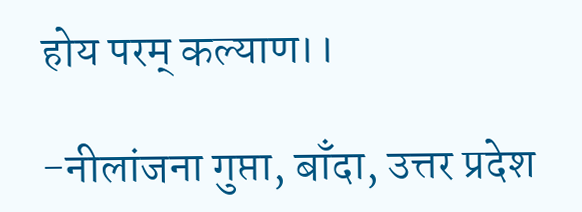होय परम् कल्याण।।

-नीलांजना गुप्ता, बाँदा, उत्तर प्रदेश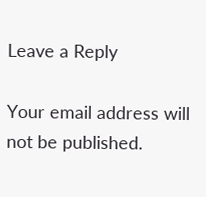Leave a Reply

Your email address will not be published.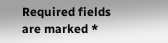Required fields are marked *